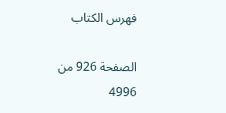فهرس الكتاب

الصفحة 926 من 4996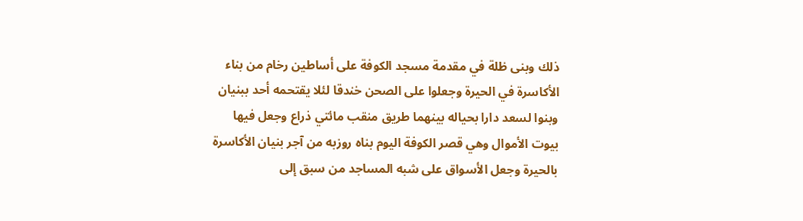ذلك وبنى ظلة في مقدمة مسجد الكوفة على أساطين رخام من بناء الأكاسرة في الحيرة وجعلوا على الصحن خندقا لئلا يقتحمه أحد ببنيان وبنوا لسعد دارا بحياله بينهما طريق منقب مائتي ذراع وجعل فيها بيوت الأموال وهي قصر الكوفة اليوم بناه روزبه من آجر بنيان الأكاسرة بالحيرة وجعل الأسواق على شبه المساجد من سبق إلى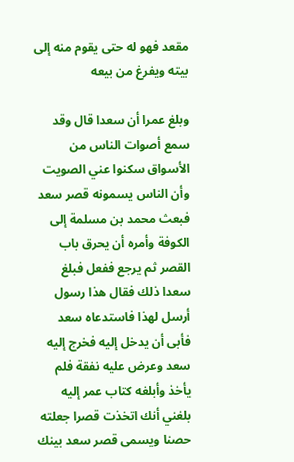مقعد فهو له حتى يقوم منه إلى بيته ويفرغ من بيعه

وبلغ عمرا أن سعدا قال وقد سمع أصوات الناس من الأسواق سكنوا عني الصويت وأن الناس يسمونه قصر سعد فبعث محمد بن مسلمة إلى الكوفة وأمره أن يحرق باب القصر ثم يرجع ففعل فبلغ سعدا ذلك فقال هذا رسول أرسل لهذا فاستدعاه سعد فأبى أن يدخل إليه فخرج إليه سعد وعرض عليه نفقة فلم يأخذ وأبلغه كتاب عمر إليه بلغني أنك اتخذت قصرا جعلته حصنا ويسمى قصر سعد بينك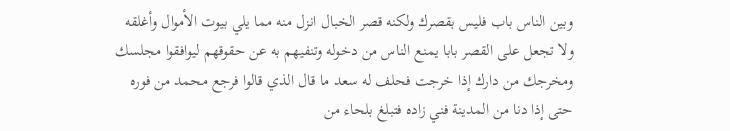وبين الناس باب فليس بقصرك ولكنه قصر الخبال انزل منه مما يلي بيوت الأموال وأغلقه ولا تجعل على القصر بابا يمنع الناس من دخوله وتنفيهم به عن حقوقهم ليوافقوا مجلسك ومخرجك من دارك إذا خرجت فحلف له سعد ما قال الذي قالوا فرجع محمد من فوره حتى إذا دنا من المدينة فني زاده فتبلغ بلحاء من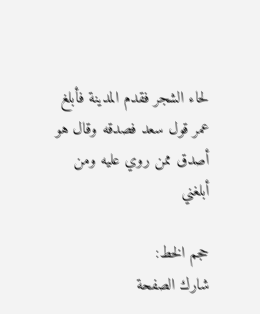لحاء الشجر فقدم المدينة فأبلغ عمر قول سعد فصدقه وقال هو أصدق ممن روي عليه ومن أبلغني

حجم الخط:
شارك الصفحة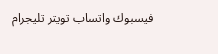فيسبوك واتساب تويتر تليجرام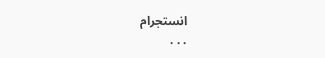انستجرام
. . .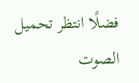فضلًا انتظر تحميل الصوت